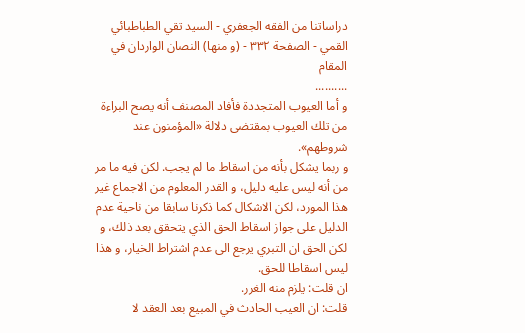دراساتنا من الفقه الجعفري - السيد تقي الطباطبائي القمي - الصفحة ٣٣٢ - (و منها) النصان الواردان في المقام
..........
و أما العيوب المتجددة فأفاد المصنف أنه يصح البراءة من تلك العيوب بمقتضى دلالة «المؤمنون عند شروطهم».
و ربما يشكل بأنه من اسقاط ما لم يجب. لكن فيه ما مر من أنه ليس عليه دليل، و القدر المعلوم من الاجماع غير هذا المورد، لكن الاشكال كما ذكرنا سابقا من ناحية عدم الدليل على جواز اسقاط الحق الذي يتحقق بعد ذلك، و لكن الحق ان التبري يرجع الى عدم اشتراط الخيار، و هذا ليس اسقاطا للحق.
ان قلت: يلزم منه الغرر.
قلت: ان العيب الحادث في المبيع بعد العقد لا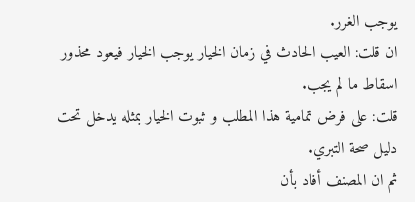يوجب الغرر.
ان قلت: العيب الحادث في زمان الخيار يوجب الخيار فيعود محذور اسقاط ما لم يجب.
قلت: على فرض تمامية هذا المطلب و ثبوت الخيار بمثله يدخل تحت دليل صحة التبري.
ثم ان المصنف أفاد بأن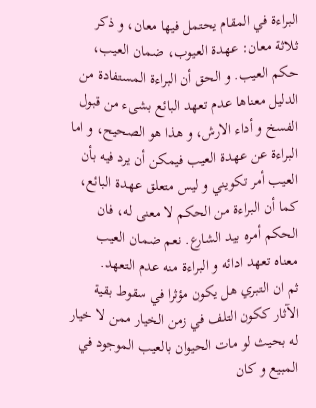البراءة في المقام يحتمل فيها معان، و ذكر ثلاثة معان: عهدة العيوب، ضمان العيب، حكم العيب. و الحق أن البراءة المستفادة من الدليل معناها عدم تعهد البائع بشىء من قبول الفسخ و أداء الارش، و هذا هو الصحيح، و اما البراءة عن عهدة العيب فيمكن أن يرد فيه بأن العيب أمر تكويني و ليس متعلق عهدة البائع، كما أن البراءة من الحكم لا معنى له، فان الحكم أمره بيد الشارع. نعم ضمان العيب معناه تعهد ادائه و البراءة منه عدم التعهد.
ثم ان التبري هل يكون مؤثرا في سقوط بقية الآثار ككون التلف في زمن الخيار ممن لا خيار له بحيث لو مات الحيوان بالعيب الموجود في المبيع و كان